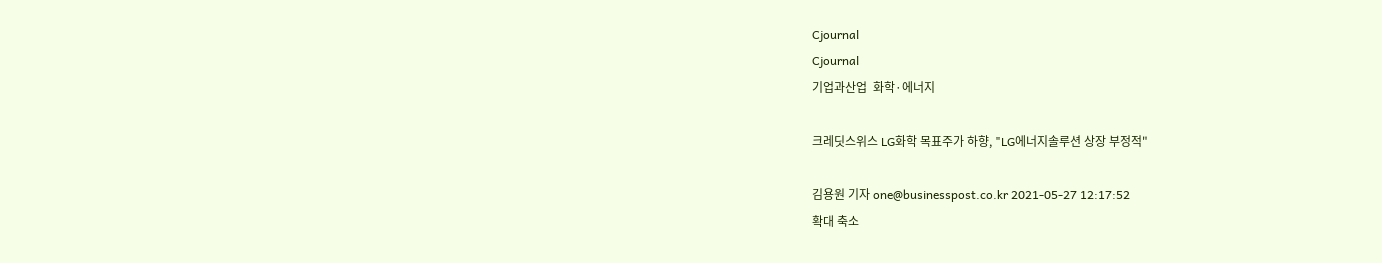Cjournal
Cjournal
기업과산업  화학·에너지

크레딧스위스 LG화학 목표주가 하향, "LG에너지솔루션 상장 부정적"

김용원 기자 one@businesspost.co.kr 2021-05-27 12:17:52
확대 축소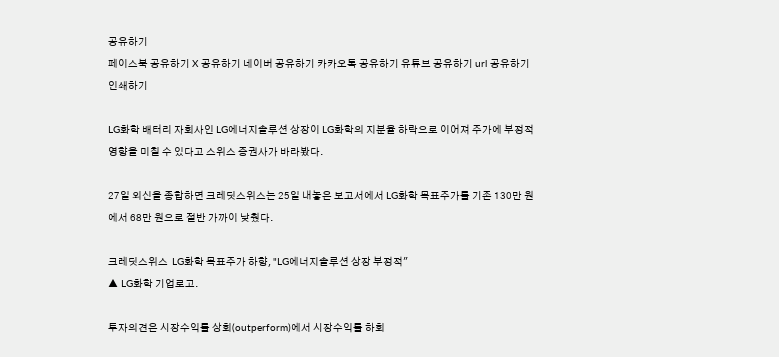공유하기
페이스북 공유하기 X 공유하기 네이버 공유하기 카카오톡 공유하기 유튜브 공유하기 url 공유하기 인쇄하기

LG화학 배터리 자회사인 LG에너지솔루션 상장이 LG화학의 지분율 하락으로 이어져 주가에 부정적 영향을 미칠 수 있다고 스위스 증권사가 바라봤다.

27일 외신을 종합하면 크레딧스위스는 25일 내놓은 보고서에서 LG화학 목표주가를 기존 130만 원에서 68만 원으로 절반 가까이 낮췄다.

크레딧스위스  LG화학 목표주가 하향, "LG에너지솔루션 상장 부정적"
▲ LG화학 기업로고.

투자의견은 시장수익률 상회(outperform)에서 시장수익률 하회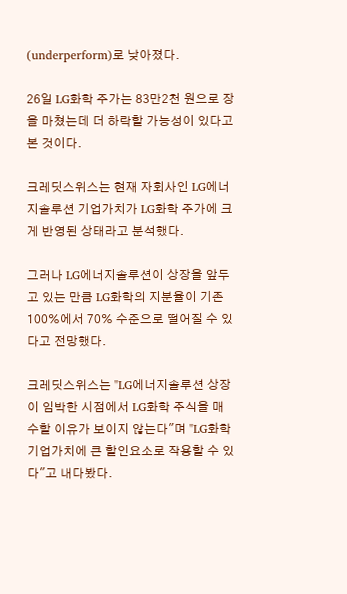(underperform)로 낮아졌다.

26일 LG화학 주가는 83만2천 원으로 장을 마쳤는데 더 하락할 가능성이 있다고 본 것이다.

크레딧스위스는 현재 자회사인 LG에너지솔루션 기업가치가 LG화학 주가에 크게 반영된 상태라고 분석했다.

그러나 LG에너지솔루션이 상장을 앞두고 있는 만큼 LG화학의 지분율이 기존 100%에서 70% 수준으로 떨어질 수 있다고 전망했다.

크레딧스위스는 "LG에너지솔루션 상장이 임박한 시점에서 LG화학 주식을 매수할 이유가 보이지 않는다"며 "LG화학 기업가치에 큰 할인요소로 작용할 수 있다"고 내다봤다.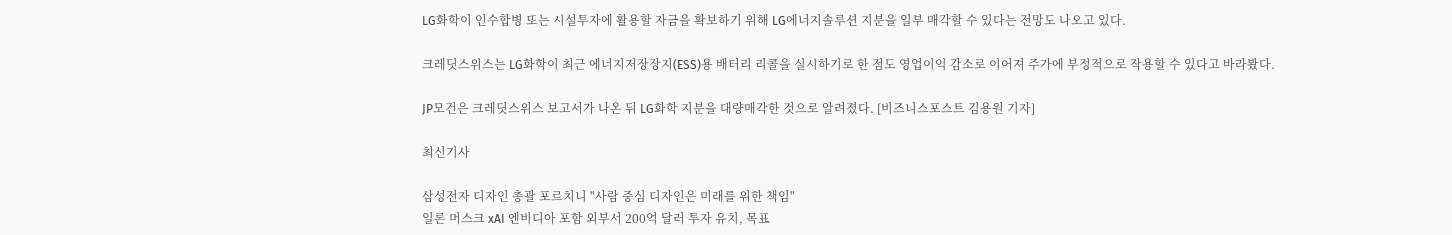LG화학이 인수합병 또는 시설투자에 활용할 자금을 확보하기 위해 LG에너지솔루션 지분을 일부 매각할 수 있다는 전망도 나오고 있다.

크레딧스위스는 LG화학이 최근 에너지저장장지(ESS)용 배터리 리콜을 실시하기로 한 점도 영업이익 감소로 이어져 주가에 부정적으로 작용할 수 있다고 바라봤다.

JP모건은 크레딧스위스 보고서가 나온 뒤 LG화학 지분을 대량매각한 것으로 알려졌다. [비즈니스포스트 김용원 기자]

최신기사

삼성전자 디자인 총괄 포르치니 "사람 중심 디자인은 미래를 위한 책임"
일론 머스크 xAI 엔비디아 포함 외부서 200억 달러 투자 유치, 목표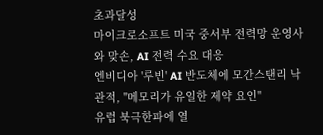초과달성
마이크로소프트 미국 중서부 전력망 운영사와 맞손, AI 전력 수요 대응
엔비디아 '루빈' AI 반도체에 모간스탠리 낙관적, "메모리가 유일한 제약 요인"
유럽 북극한파에 열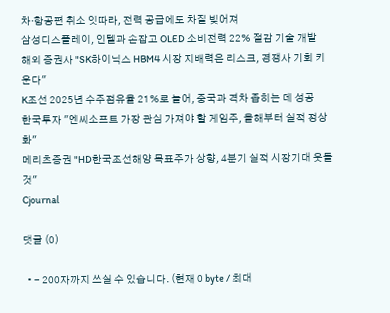차·항공편 취소 잇따라, 전력 공급에도 차질 빚어져
삼성디스플레이, 인텔과 손잡고 OLED 소비전력 22% 절감 기술 개발
해외 증권사 "SK하이닉스 HBM4 시장 지배력은 리스크, 경쟁사 기회 키운다"
K조선 2025년 수주점유율 21%로 늘어, 중국과 격차 좁히는 데 성공
한국투자 "엔씨소프트 가장 관심 가져야 할 게임주, 올해부터 실적 정상화"
메리츠증권 "HD한국조선해양 목표주가 상향, 4분기 실적 시장기대 웃돌 것"
Cjournal

댓글 (0)

  • - 200자까지 쓰실 수 있습니다. (현재 0 byte / 최대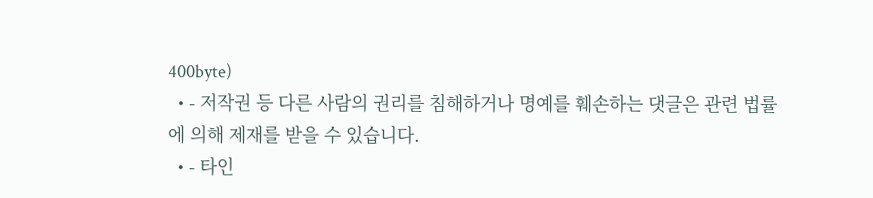400byte)
  • - 저작권 등 다른 사람의 권리를 침해하거나 명예를 훼손하는 댓글은 관련 법률에 의해 제재를 받을 수 있습니다.
  • - 타인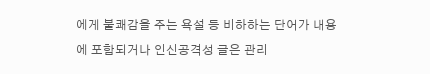에게 불쾌감을 주는 욕설 등 비하하는 단어가 내용에 포함되거나 인신공격성 글은 관리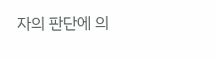자의 판단에 의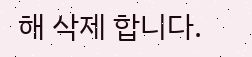해 삭제 합니다.